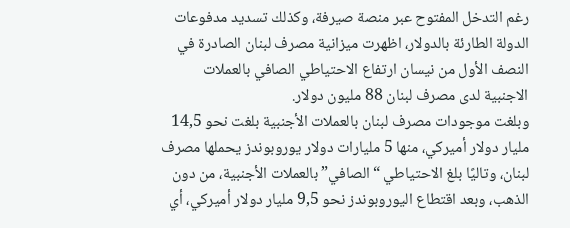رغم التدخل المفتوح عبر منصة صيرفة، وكذلك تسديد مدفوعات الدولة الطارئة بالدولار، اظهرت ميزانية مصرف لبنان الصادرة في النصف الأول من نيسان ارتفاع الاحتياطي الصافي بالعملات الاجنبية لدى مصرف لبنان 88 مليون دولار.
وبلغت موجودات مصرف لبنان بالعملات الأجنبية بلغت نحو 14,5 مليار دولار أميركي، منها 5 مليارات دولار يوروبوندز يحملها مصرف لبنان، وتاليًا بلغ الاحتياطي “الصافي” بالعملات الأجنبية، من دون الذهب، وبعد اقتطاع اليوروبوندز نحو 9,5 مليار دولار أميركي، أي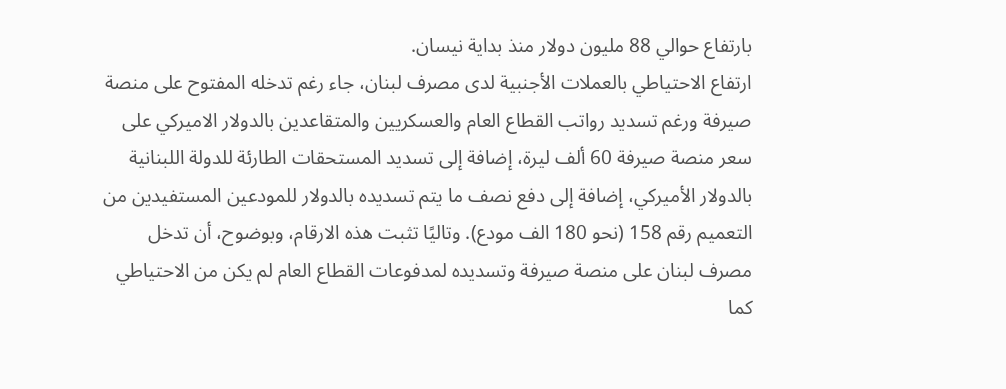بارتفاع حوالي 88 مليون دولار منذ بداية نيسان.
ارتفاع الاحتياطي بالعملات الأجنبية لدى مصرف لبنان، جاء رغم تدخله المفتوح على منصة صيرفة ورغم تسديد رواتب القطاع العام والعسكريين والمتقاعدين بالدولار الاميركي على سعر منصة صيرفة 60 ألف ليرة، إضافة إلى تسديد المستحقات الطارئة للدولة اللبنانية بالدولار الأميركي، إضافة إلى دفع نصف ما يتم تسديده بالدولار للمودعين المستفيدين من التعميم رقم 158 (نحو 180 الف مودع). وتاليًا تثبت هذه الارقام، وبوضوح، أن تدخل مصرف لبنان على منصة صيرفة وتسديده لمدفوعات القطاع العام لم يكن من الاحتياطي كما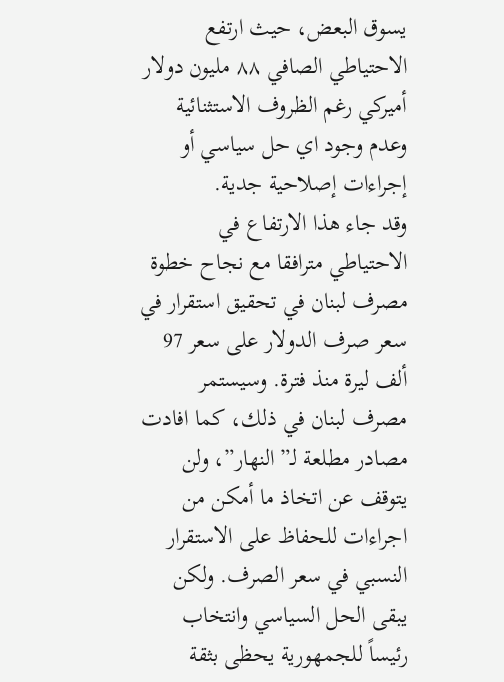يسوق البعض، حيث ارتفع الاحتياطي الصافي ٨٨ مليون دولار أميركي رغم الظروف الاستثنائية وعدم وجود اي حل سياسي أو إجراءات إصلاحية جدية.
وقد جاء هذا الارتفاع في الاحتياطي مترافقا مع نجاح خطوة مصرف لبنان في تحقيق استقرار في سعر صرف الدولار على سعر 97 ألف ليرة منذ فترة. وسيستمر مصرف لبنان في ذلك، كما افادت مصادر مطلعة لـ”النهار”، ولن يتوقف عن اتخاذ ما أمكن من اجراءات للحفاظ على الاستقرار النسبي في سعر الصرف. ولكن يبقى الحل السياسي وانتخاب رئيساً للجمهورية يحظى بثقة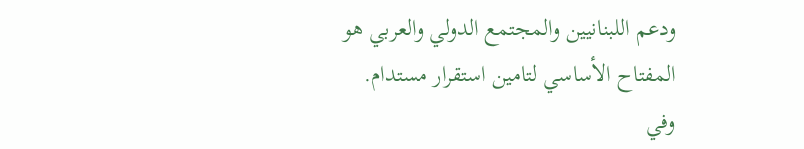ودعم اللبنانيين والمجتمع الدولي والعربي هو المفتاح الأساسي لتامين استقرار مستدام.
وفي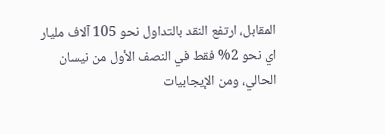المقابل، ارتفع النقد بالتداول نحو 105 آلاف مليار اي نحو 2% فقط في النصف الأول من نيسان الحالي، ومن الإيجابيات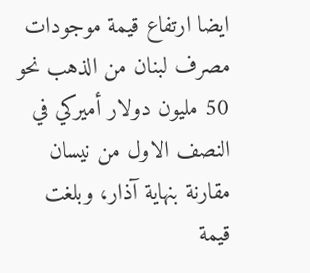ايضا ارتفاع قيمة موجودات مصرف لبنان من الذهب نحو 50 مليون دولار أميركي في النصف الاول من نيسان مقارنة بنهاية آذار، وبلغت قيمة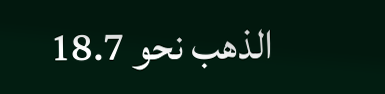الذهب نحو 18.7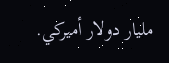مليار دولار أميركي.